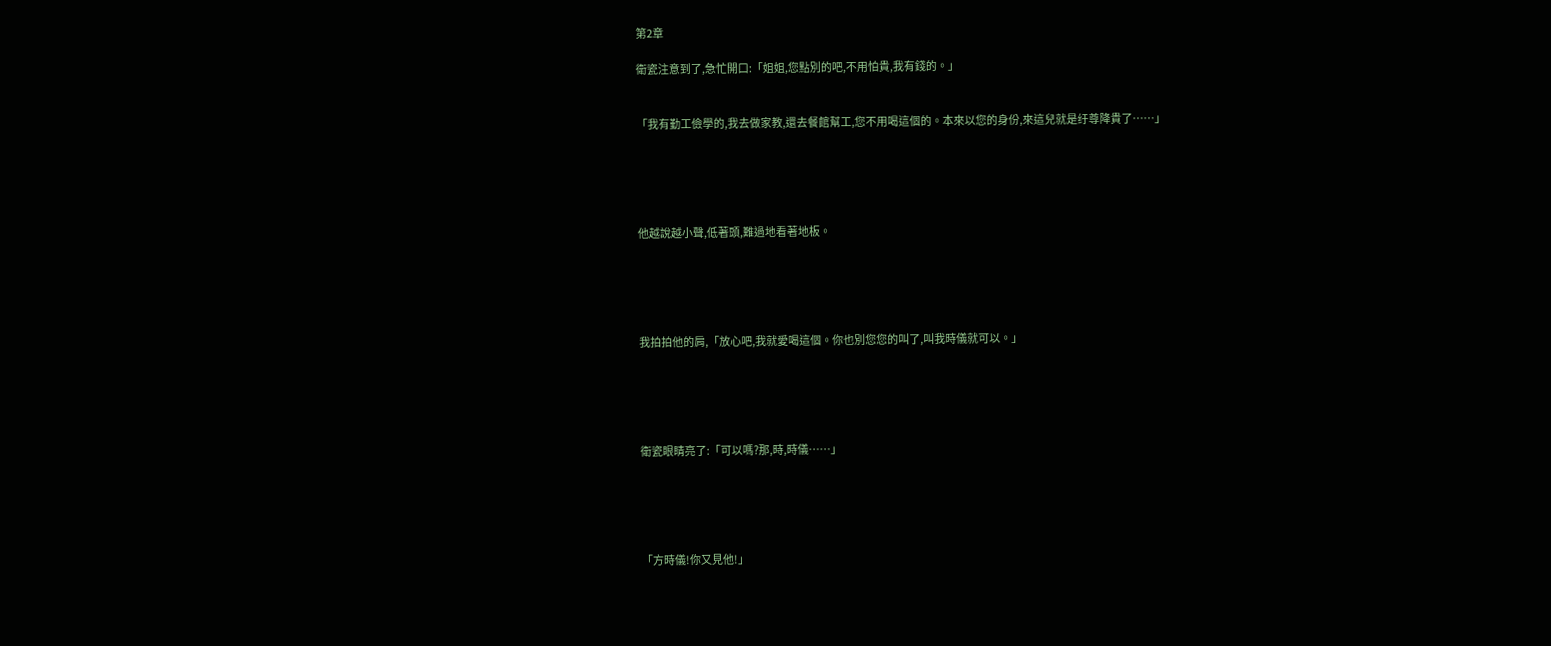第2章

衛瓷注意到了,急忙開口:「姐姐,您點別的吧,不用怕貴,我有錢的。」


「我有勤工儉學的,我去做家教,還去餐館幫工,您不用喝這個的。本來以您的身份,來這兒就是纡尊降貴了……」





他越說越小聲,低著頭,難過地看著地板。





我拍拍他的肩,「放心吧,我就愛喝這個。你也別您您的叫了,叫我時儀就可以。」





衛瓷眼睛亮了:「可以嗎?那,時,時儀……」





「方時儀!你又見他!」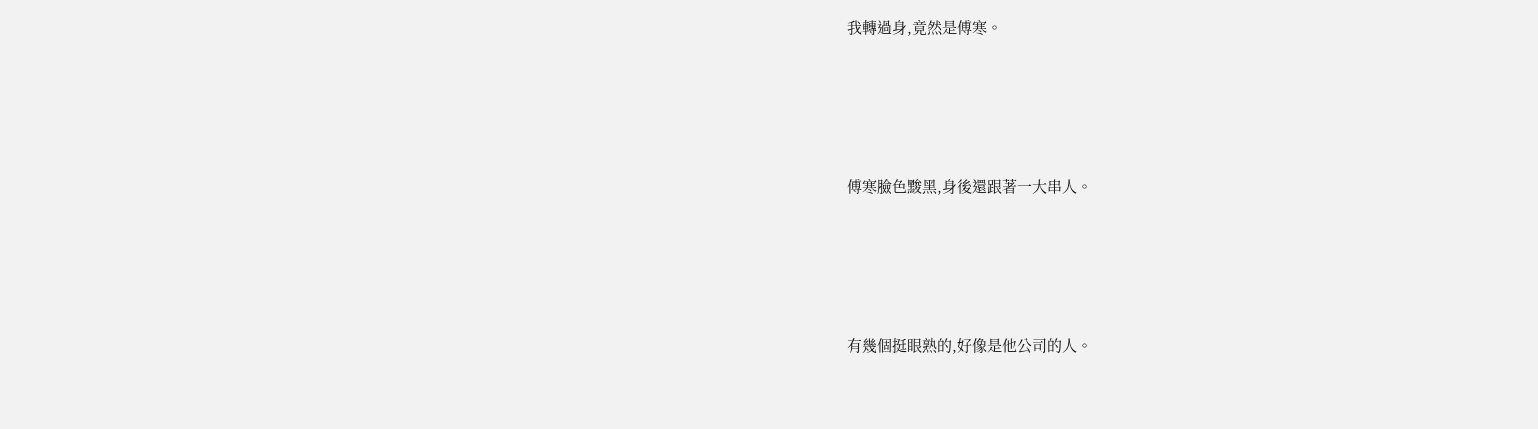我轉過身,竟然是傅寒。





傅寒臉色黢黑,身後還跟著一大串人。





有幾個挺眼熟的,好像是他公司的人。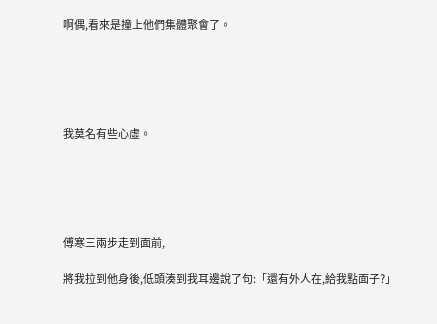啊偶,看來是撞上他們集體聚會了。





我莫名有些心虛。





傅寒三兩步走到面前,

將我拉到他身後,低頭湊到我耳邊說了句:「還有外人在,給我點面子?」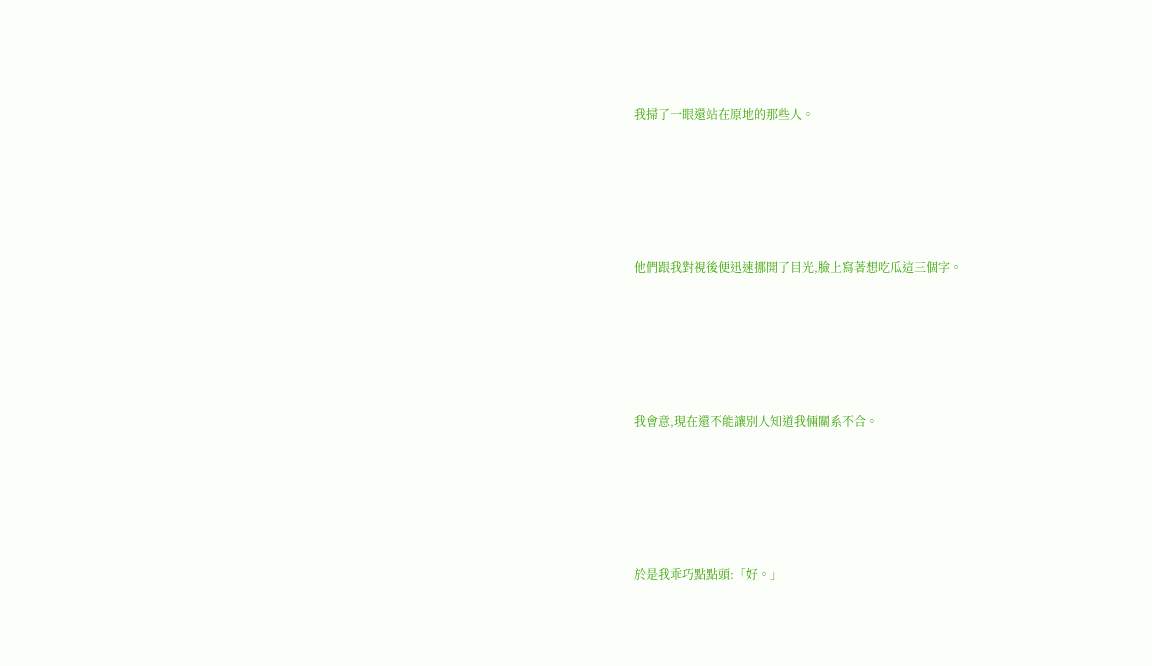我掃了一眼還站在原地的那些人。





他們跟我對視後便迅速挪開了目光,臉上寫著想吃瓜這三個字。





我會意,現在還不能讓別人知道我倆關系不合。





於是我乖巧點點頭:「好。」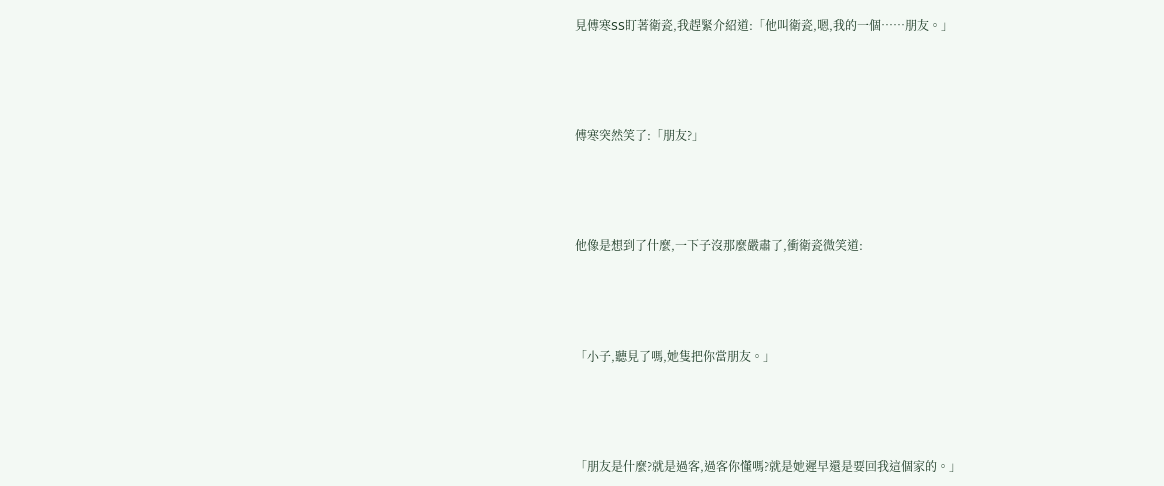見傅寒SS盯著衛瓷,我趕緊介紹道:「他叫衛瓷,嗯,我的一個……朋友。」





傅寒突然笑了:「朋友?」





他像是想到了什麼,一下子沒那麼嚴肅了,衝衛瓷微笑道:





「小子,聽見了嗎,她隻把你當朋友。」





「朋友是什麼?就是過客,過客你懂嗎?就是她遲早還是要回我這個家的。」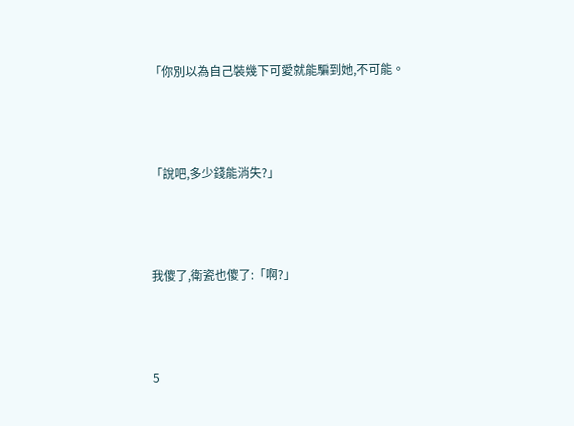「你別以為自己裝幾下可愛就能騙到她,不可能。





「說吧,多少錢能消失?」





我傻了,衛瓷也傻了:「啊?」





5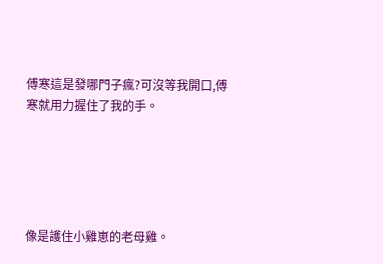傅寒這是發哪門子瘋?可沒等我開口,傅寒就用力握住了我的手。





像是護住小雞崽的老母雞。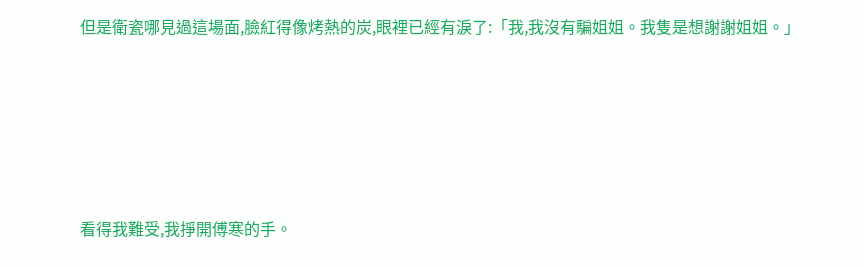但是衛瓷哪見過這場面,臉紅得像烤熱的炭,眼裡已經有淚了:「我,我沒有騙姐姐。我隻是想謝謝姐姐。」





看得我難受,我掙開傅寒的手。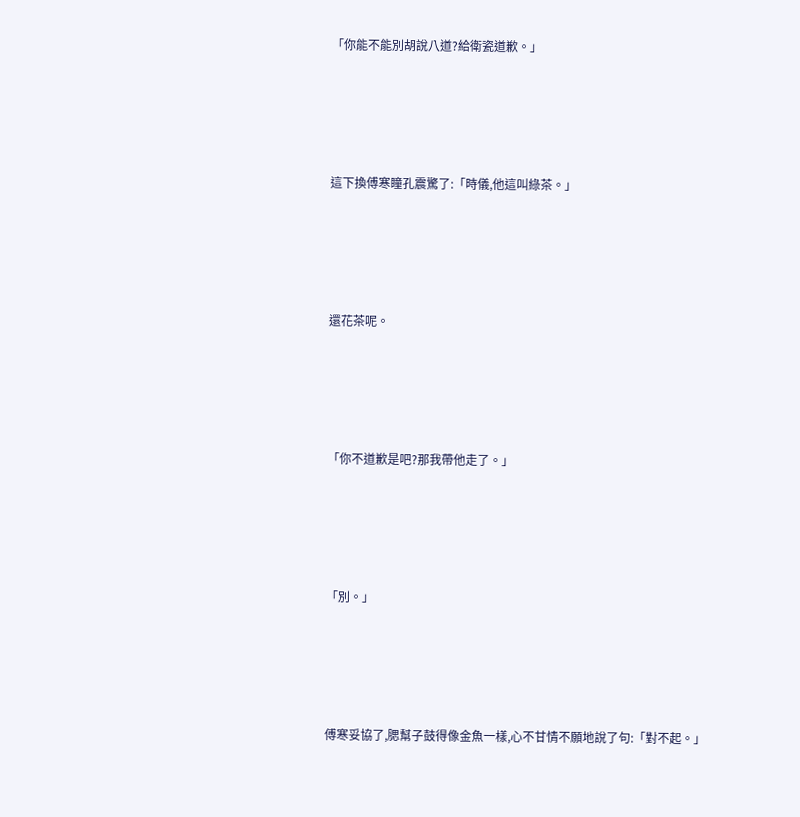「你能不能別胡說八道?給衛瓷道歉。」





這下換傅寒瞳孔震驚了:「時儀,他這叫綠茶。」





還花茶呢。





「你不道歉是吧?那我帶他走了。」





「別。」





傅寒妥協了,腮幫子鼓得像金魚一樣,心不甘情不願地說了句:「對不起。」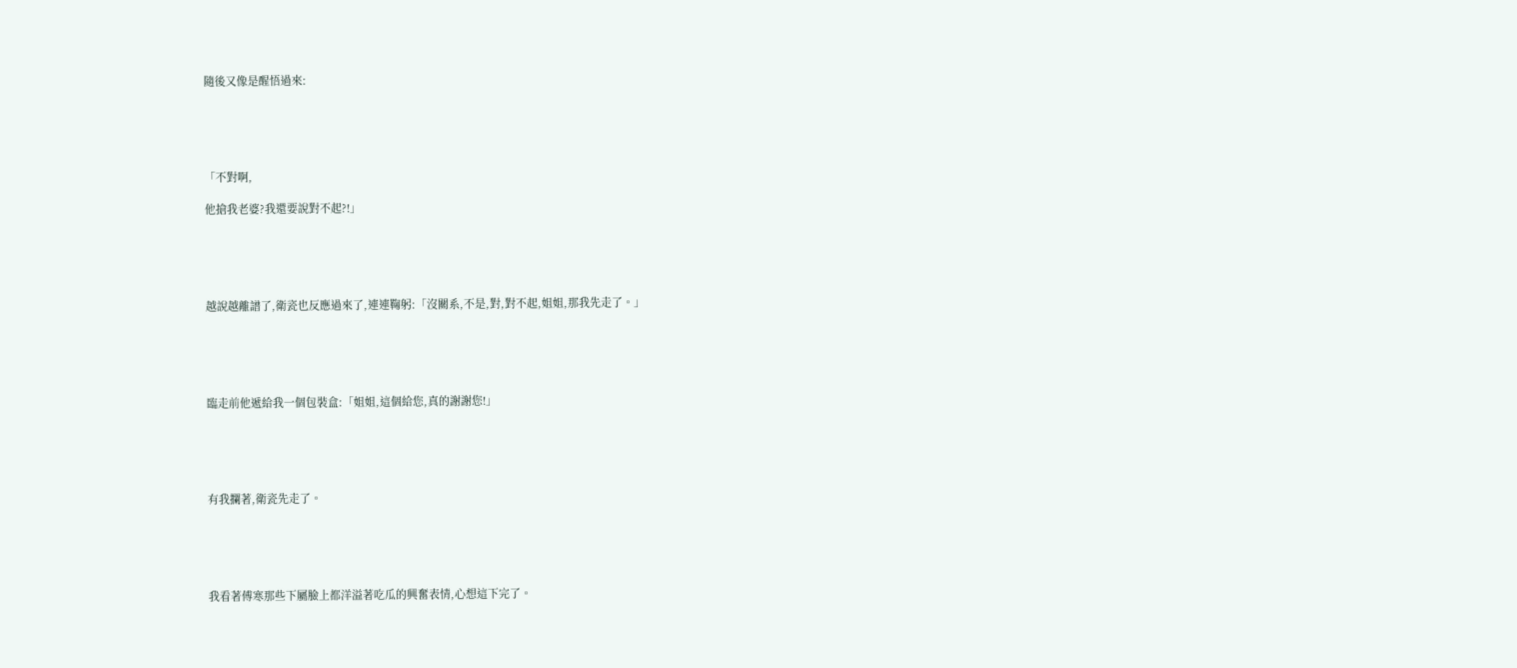隨後又像是醒悟過來:





「不對啊,

他搶我老婆?我還要說對不起?!」





越說越離譜了,衛瓷也反應過來了,連連鞠躬:「沒關系,不是,對,對不起,姐姐,那我先走了。」





臨走前他遞給我一個包裝盒:「姐姐,這個給您,真的謝謝您!」





有我攔著,衛瓷先走了。





我看著傅寒那些下屬臉上都洋溢著吃瓜的興奮表情,心想這下完了。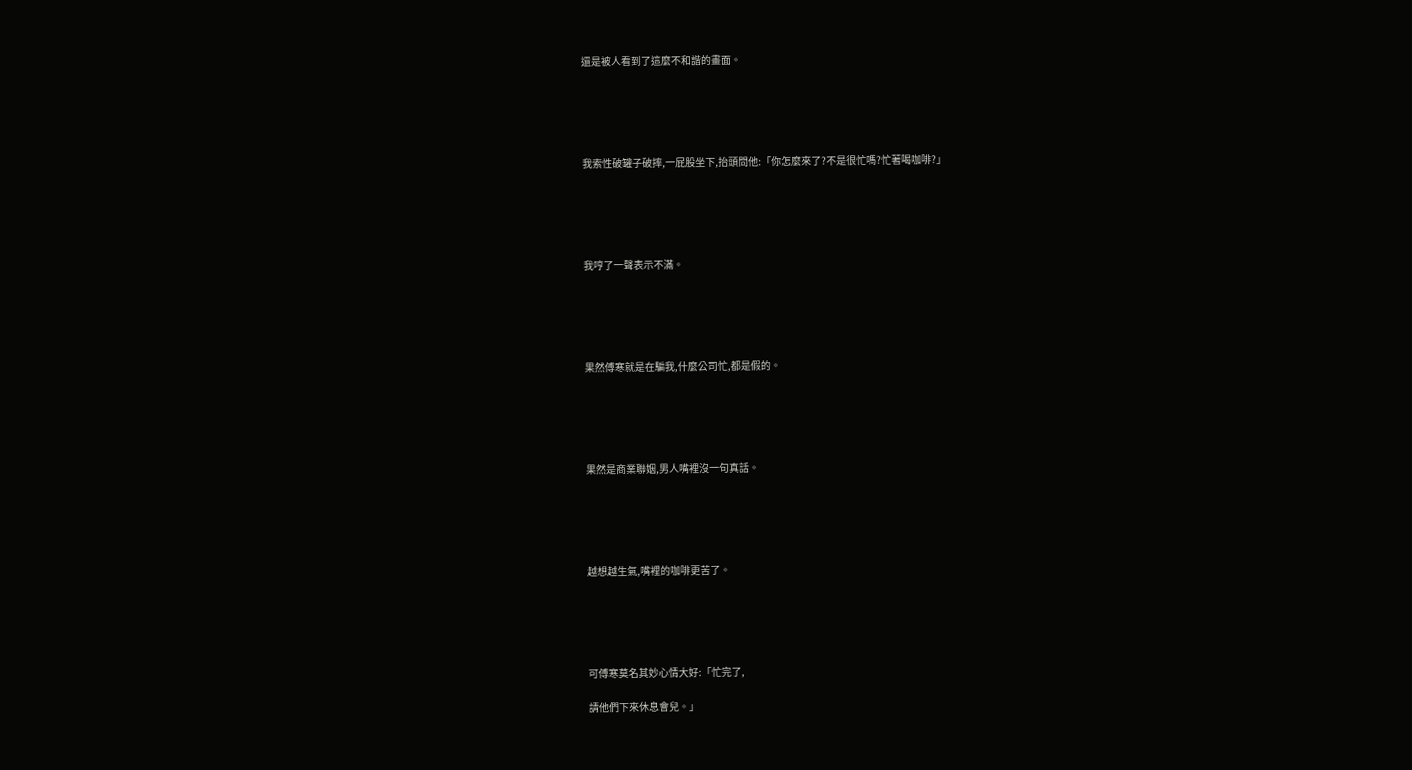還是被人看到了這麼不和諧的畫面。





我索性破罐子破摔,一屁股坐下,抬頭問他:「你怎麼來了?不是很忙嗎?忙著喝咖啡?」





我哼了一聲表示不滿。





果然傅寒就是在騙我,什麼公司忙,都是假的。





果然是商業聯姻,男人嘴裡沒一句真話。





越想越生氣,嘴裡的咖啡更苦了。





可傅寒莫名其妙心情大好:「忙完了,

請他們下來休息會兒。」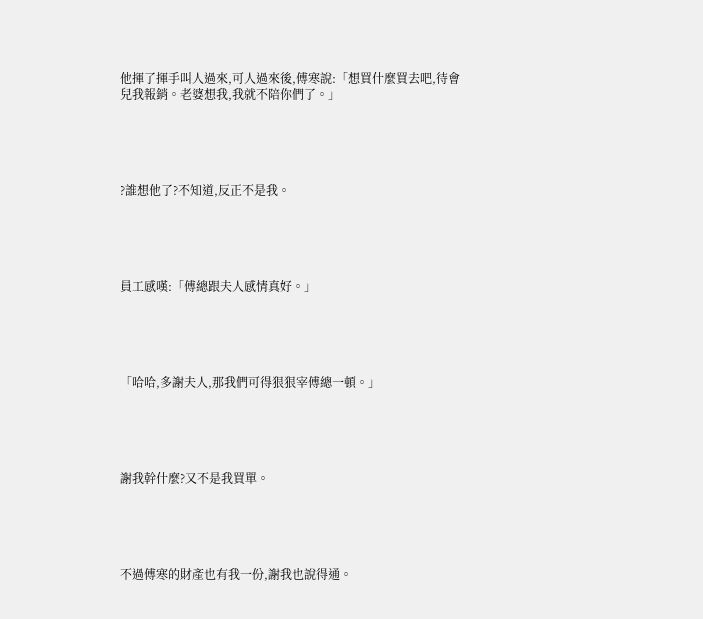他揮了揮手叫人過來,可人過來後,傅寒說:「想買什麼買去吧,待會兒我報銷。老婆想我,我就不陪你們了。」





?誰想他了?不知道,反正不是我。





員工感嘆:「傅總跟夫人感情真好。」





「哈哈,多謝夫人,那我們可得狠狠宰傅總一頓。」





謝我幹什麼?又不是我買單。





不過傅寒的財產也有我一份,謝我也說得通。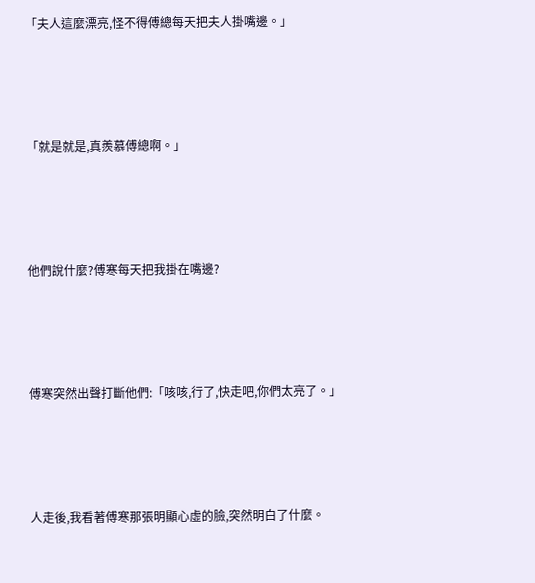「夫人這麼漂亮,怪不得傅總每天把夫人掛嘴邊。」





「就是就是,真羨慕傅總啊。」





他們說什麼?傅寒每天把我掛在嘴邊?





傅寒突然出聲打斷他們:「咳咳,行了,快走吧,你們太亮了。」





人走後,我看著傅寒那張明顯心虛的臉,突然明白了什麼。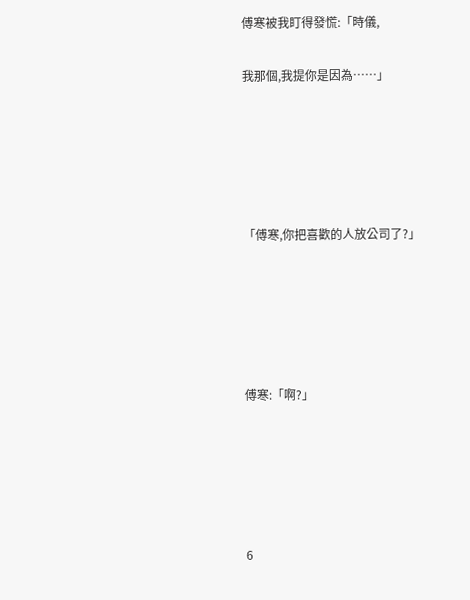傅寒被我盯得發慌:「時儀,

我那個,我提你是因為……」





「傅寒,你把喜歡的人放公司了?」





傅寒:「啊?」





6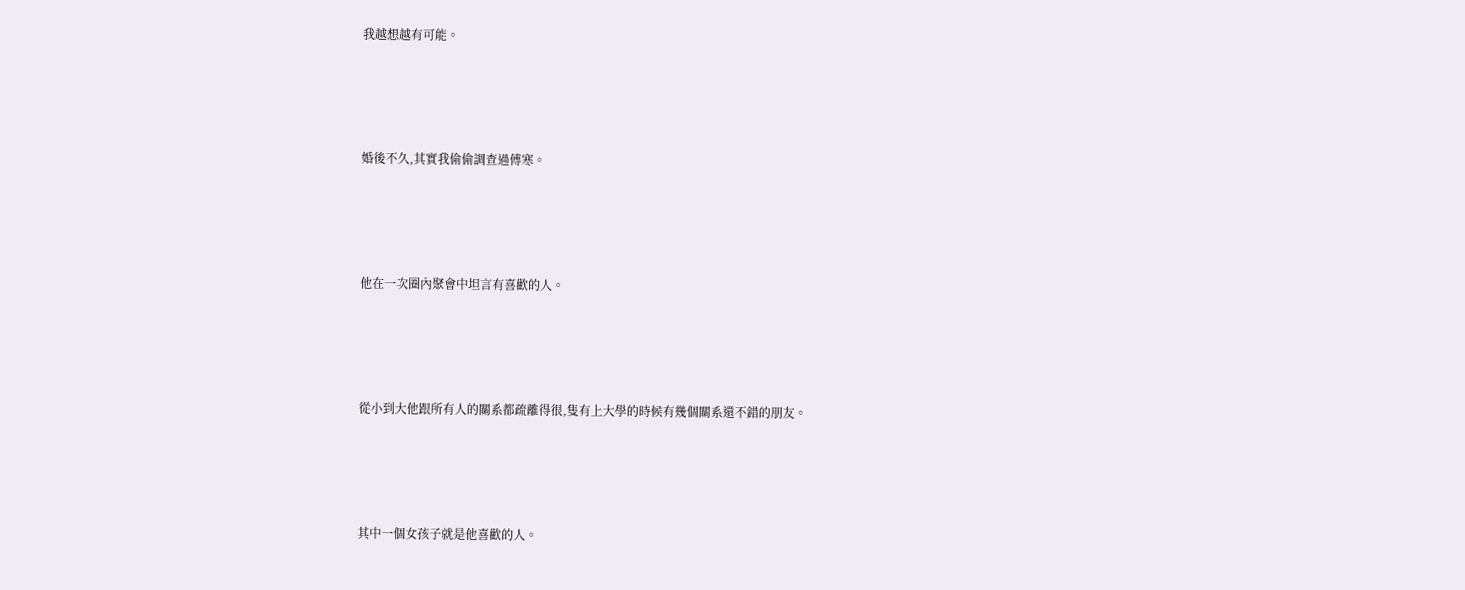我越想越有可能。





婚後不久,其實我偷偷調查過傅寒。





他在一次圈內聚會中坦言有喜歡的人。





從小到大他跟所有人的關系都疏離得很,隻有上大學的時候有幾個關系還不錯的朋友。





其中一個女孩子就是他喜歡的人。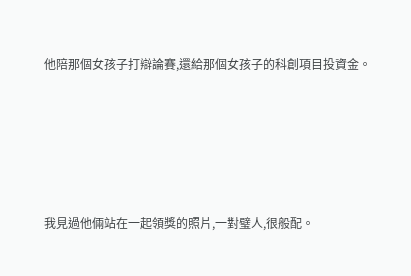他陪那個女孩子打辯論賽,還給那個女孩子的科創項目投資金。





我見過他倆站在一起領獎的照片,一對璧人,很般配。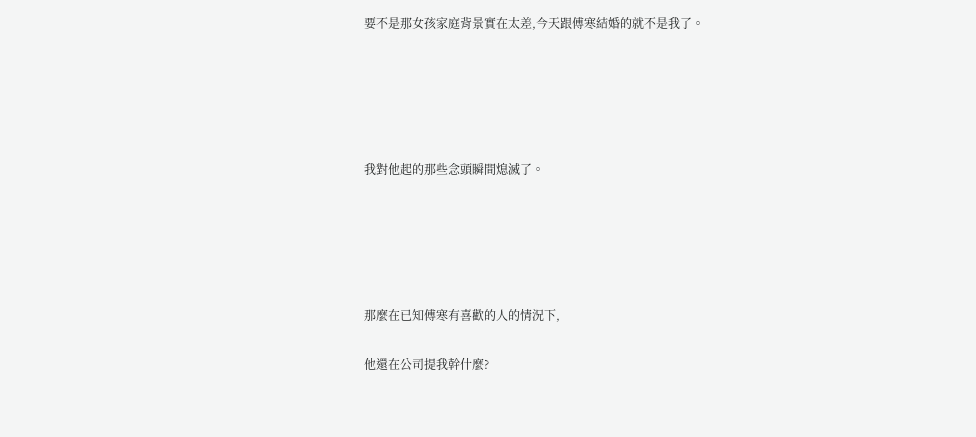要不是那女孩家庭背景實在太差,今天跟傅寒結婚的就不是我了。





我對他起的那些念頭瞬間熄滅了。





那麼在已知傅寒有喜歡的人的情況下,

他還在公司提我幹什麼?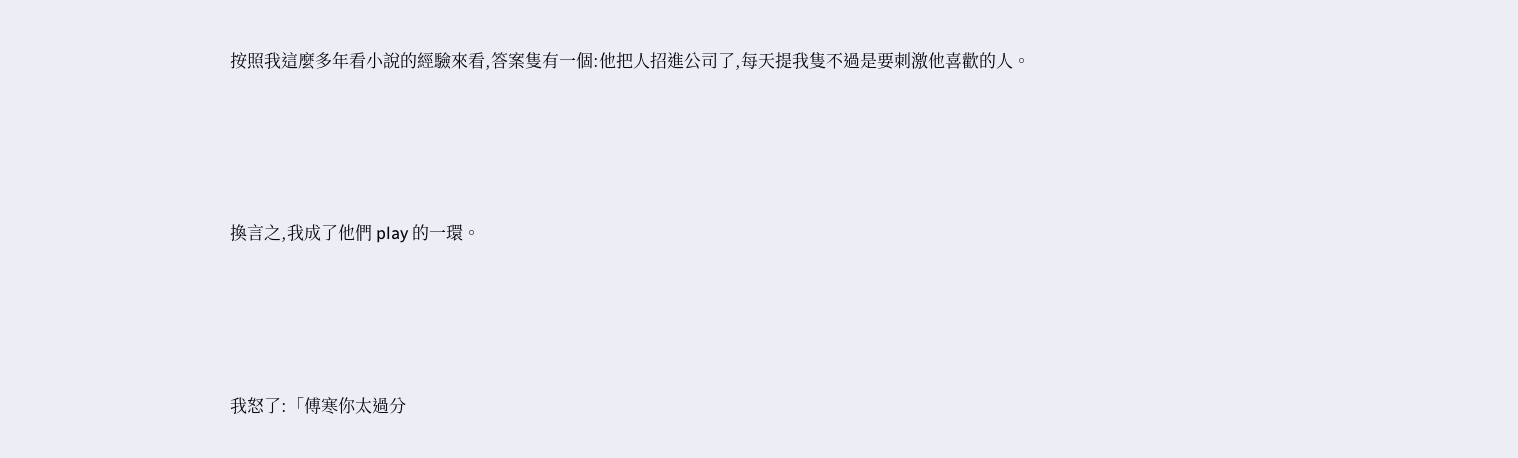按照我這麼多年看小說的經驗來看,答案隻有一個:他把人招進公司了,每天提我隻不過是要刺激他喜歡的人。





換言之,我成了他們 play 的一環。





我怒了:「傅寒你太過分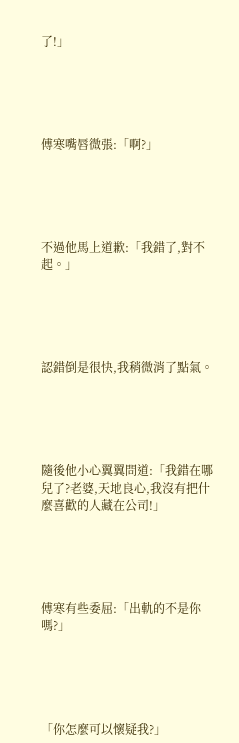了!」





傅寒嘴唇微張:「啊?」





不過他馬上道歉:「我錯了,對不起。」





認錯倒是很快,我稍微消了點氣。





隨後他小心翼翼問道:「我錯在哪兒了?老婆,天地良心,我沒有把什麼喜歡的人藏在公司!」





傅寒有些委屈:「出軌的不是你嗎?」





「你怎麼可以懷疑我?」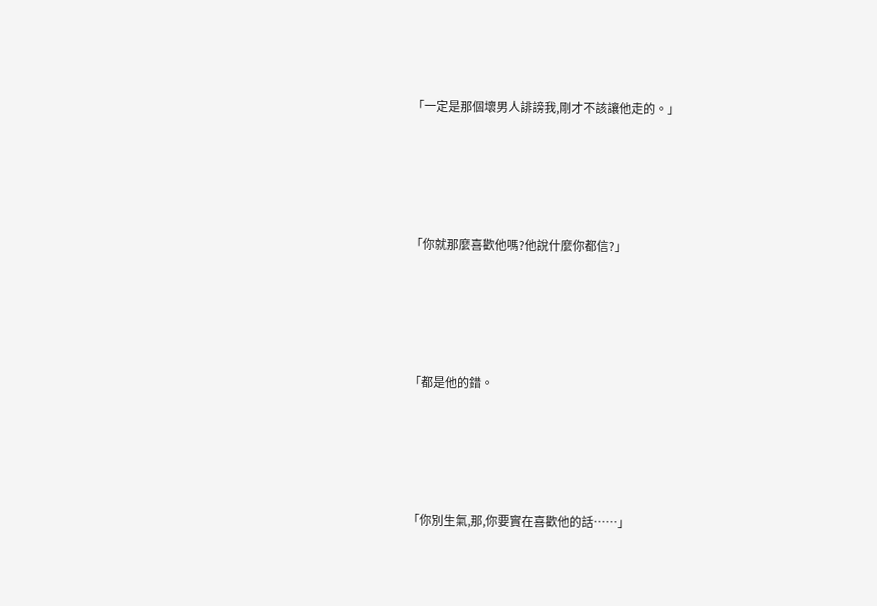「一定是那個壞男人誹謗我,剛才不該讓他走的。」





「你就那麼喜歡他嗎?他說什麼你都信?」





「都是他的錯。





「你別生氣,那,你要實在喜歡他的話……」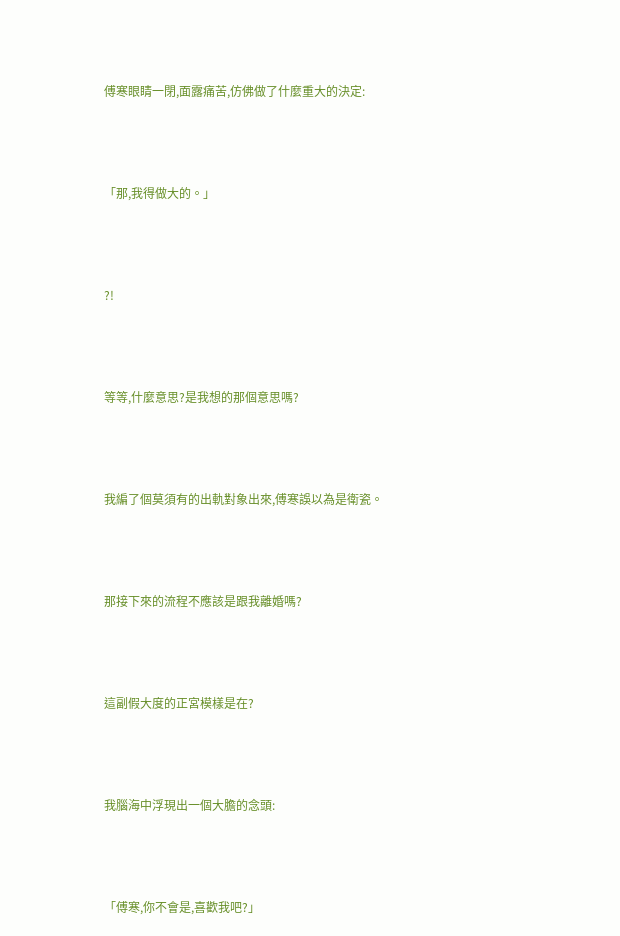傅寒眼睛一閉,面露痛苦,仿佛做了什麼重大的決定:





「那,我得做大的。」





?!





等等,什麼意思?是我想的那個意思嗎?





我編了個莫須有的出軌對象出來,傅寒誤以為是衛瓷。





那接下來的流程不應該是跟我離婚嗎?





這副假大度的正宮模樣是在?





我腦海中浮現出一個大膽的念頭:





「傅寒,你不會是,喜歡我吧?」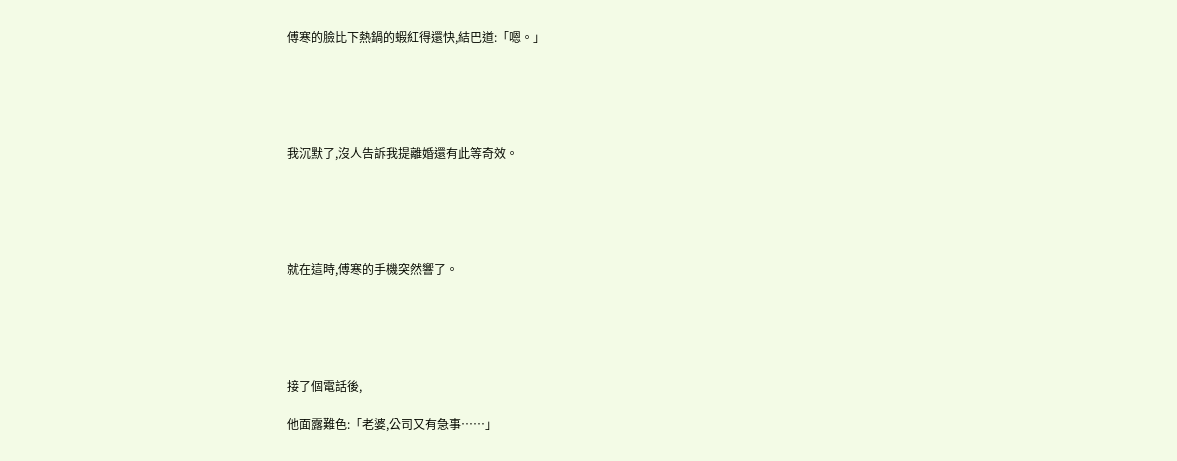傅寒的臉比下熱鍋的蝦紅得還快,結巴道:「嗯。」





我沉默了,沒人告訴我提離婚還有此等奇效。





就在這時,傅寒的手機突然響了。





接了個電話後,

他面露難色:「老婆,公司又有急事……」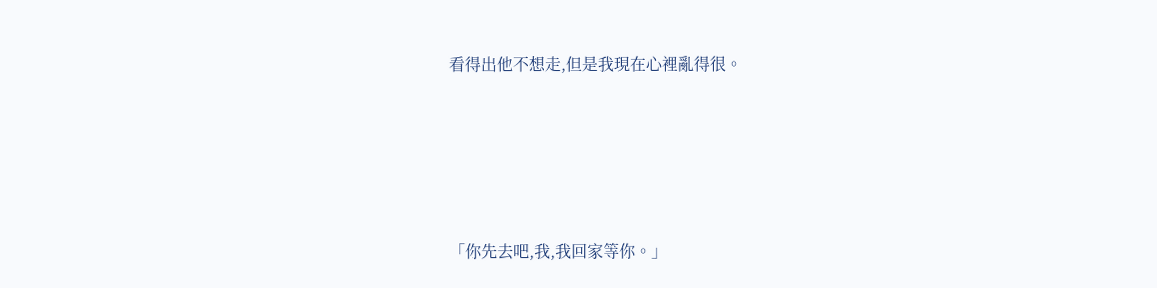看得出他不想走,但是我現在心裡亂得很。





「你先去吧,我,我回家等你。」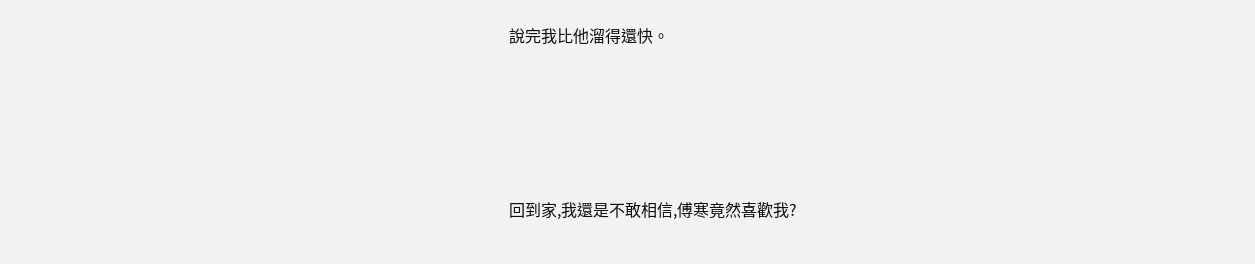說完我比他溜得還快。





回到家,我還是不敢相信,傅寒竟然喜歡我?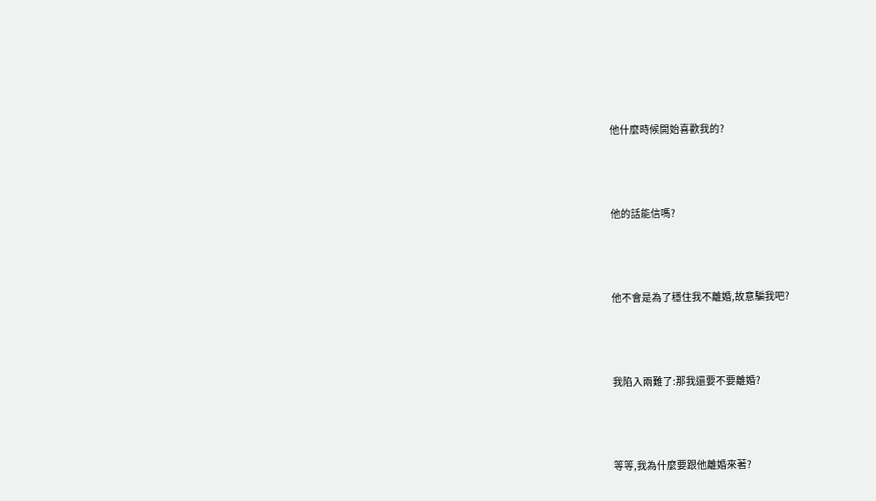他什麼時候開始喜歡我的?





他的話能信嗎?





他不會是為了穩住我不離婚,故意騙我吧?





我陷入兩難了:那我還要不要離婚?





等等,我為什麼要跟他離婚來著?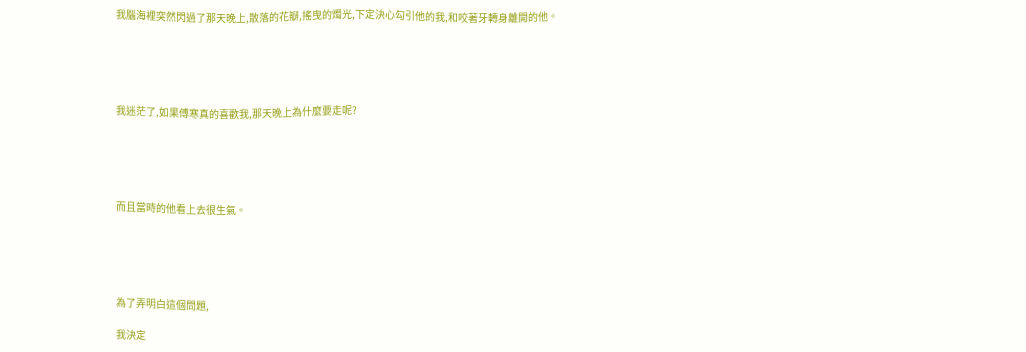我腦海裡突然閃過了那天晚上,散落的花瓣,搖曳的燭光,下定決心勾引他的我,和咬著牙轉身離開的他。





我迷茫了,如果傅寒真的喜歡我,那天晚上為什麼要走呢?





而且當時的他看上去很生氣。





為了弄明白這個問題,

我決定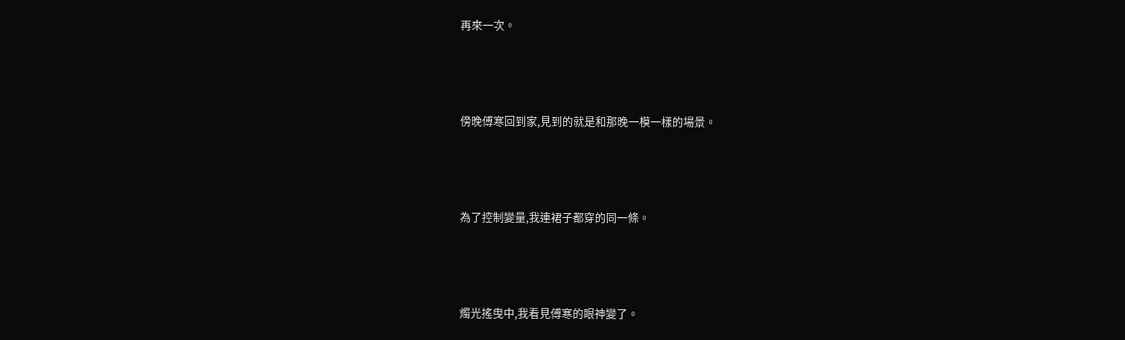再來一次。





傍晚傅寒回到家,見到的就是和那晚一模一樣的場景。





為了控制變量,我連裙子都穿的同一條。





燭光搖曳中,我看見傅寒的眼神變了。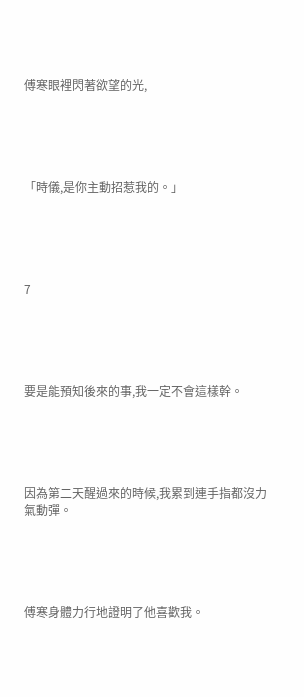傅寒眼裡閃著欲望的光,





「時儀,是你主動招惹我的。」





7





要是能預知後來的事,我一定不會這樣幹。





因為第二天醒過來的時候,我累到連手指都沒力氣動彈。





傅寒身體力行地證明了他喜歡我。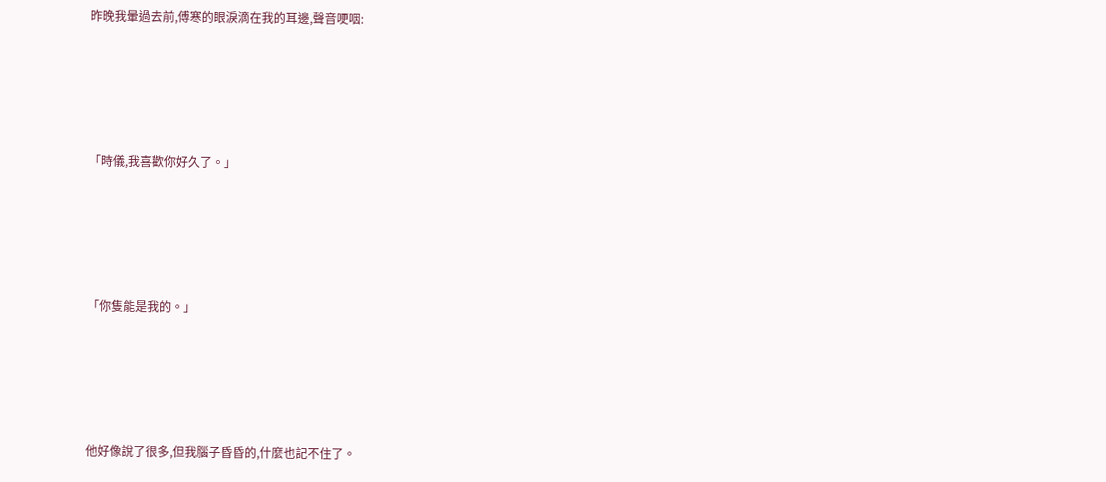昨晚我暈過去前,傅寒的眼淚滴在我的耳邊,聲音哽咽:





「時儀,我喜歡你好久了。」





「你隻能是我的。」





他好像說了很多,但我腦子昏昏的,什麼也記不住了。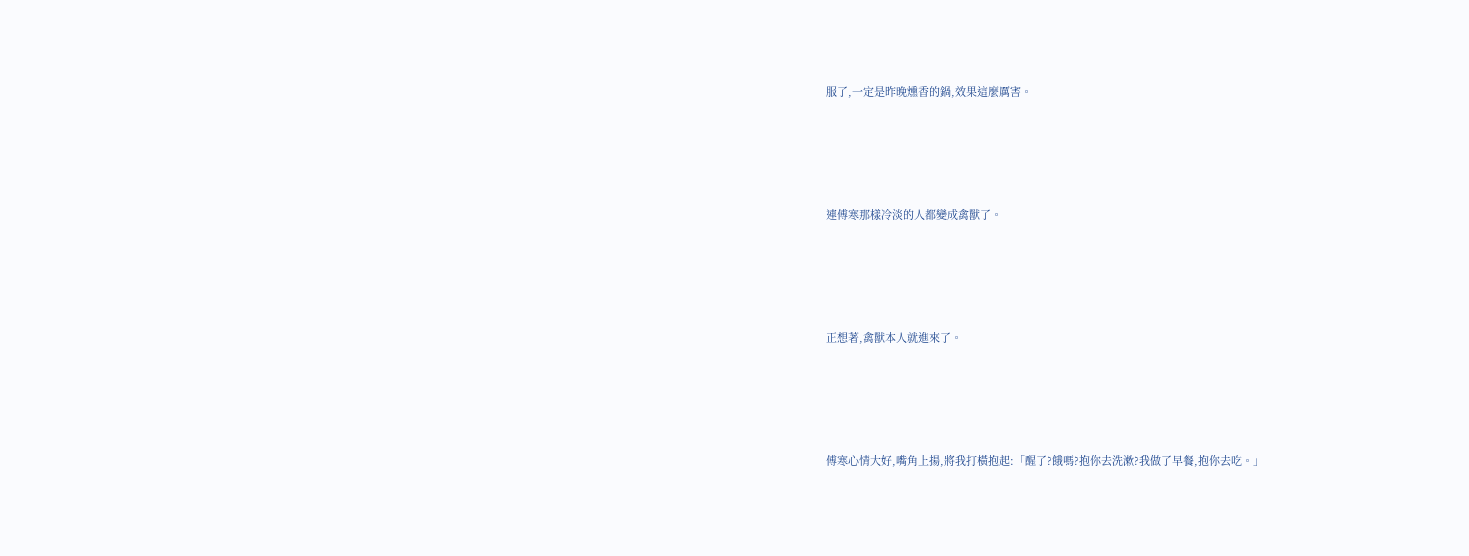服了,一定是昨晚燻香的鍋,效果這麼厲害。





連傅寒那樣冷淡的人都變成禽獸了。





正想著,禽獸本人就進來了。





傅寒心情大好,嘴角上揚,將我打橫抱起:「醒了?餓嗎?抱你去洗漱?我做了早餐,抱你去吃。」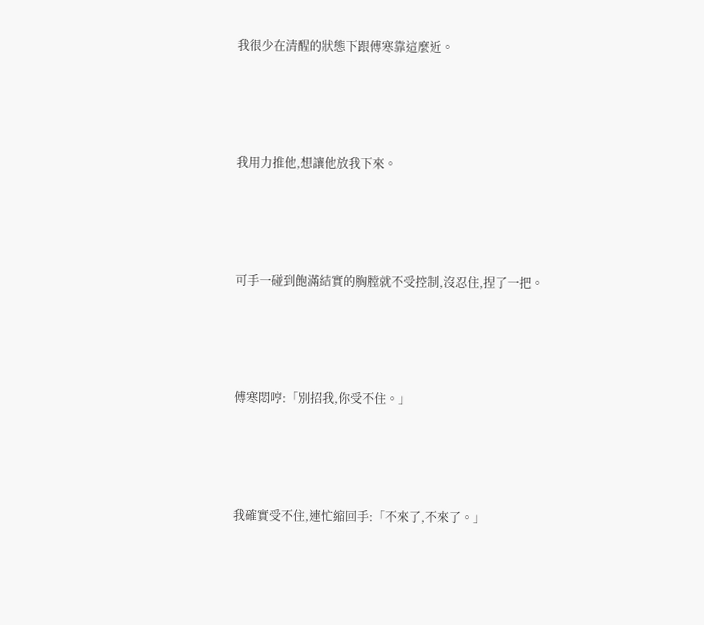我很少在清醒的狀態下跟傅寒靠這麼近。





我用力推他,想讓他放我下來。





可手一碰到飽滿結實的胸膛就不受控制,沒忍住,捏了一把。





傅寒悶哼:「別招我,你受不住。」





我確實受不住,連忙縮回手:「不來了,不來了。」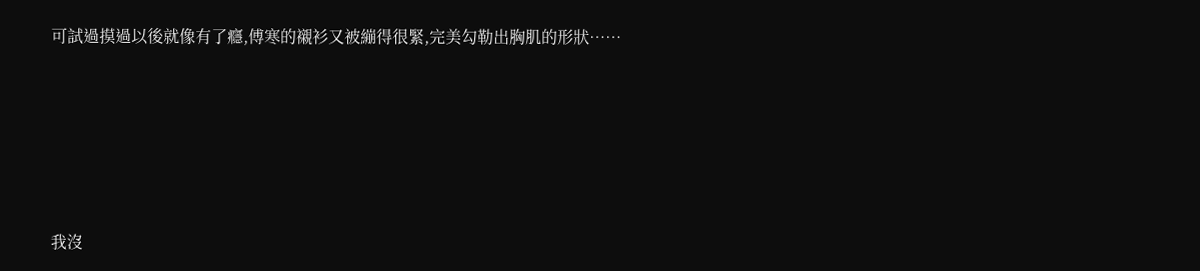可試過摸過以後就像有了癮,傅寒的襯衫又被繃得很緊,完美勾勒出胸肌的形狀……





我沒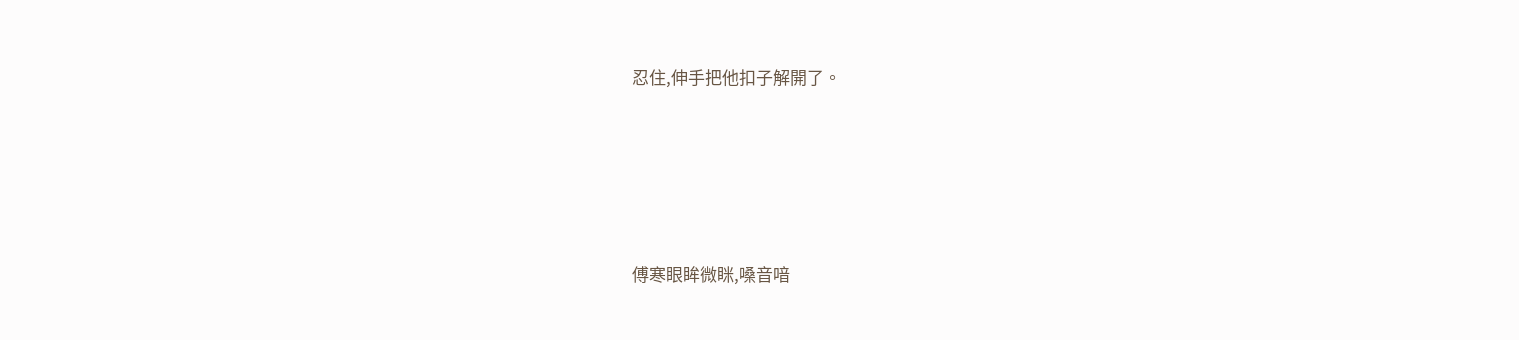忍住,伸手把他扣子解開了。





傅寒眼眸微眯,嗓音喑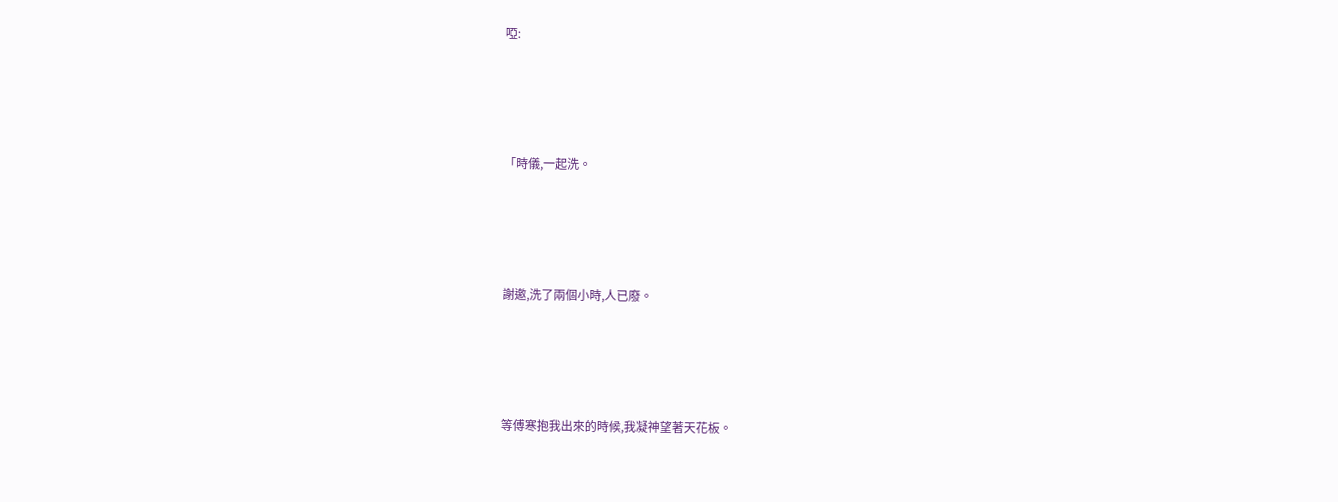啞:





「時儀,一起洗。





謝邀,洗了兩個小時,人已廢。





等傅寒抱我出來的時候,我凝神望著天花板。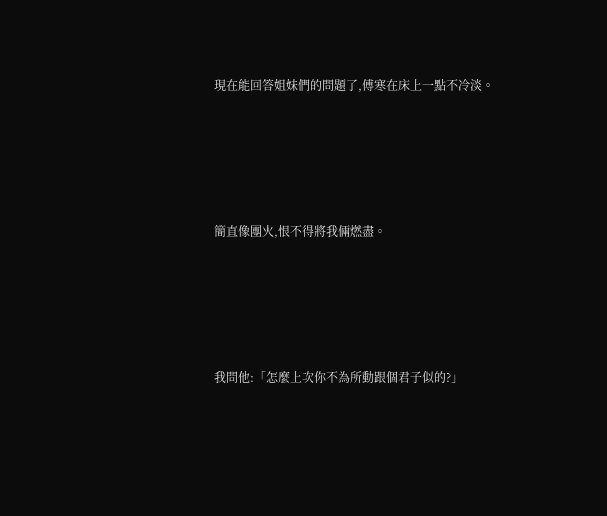現在能回答姐妹們的問題了,傅寒在床上一點不冷淡。





簡直像團火,恨不得將我倆燃盡。





我問他:「怎麼上次你不為所動跟個君子似的?」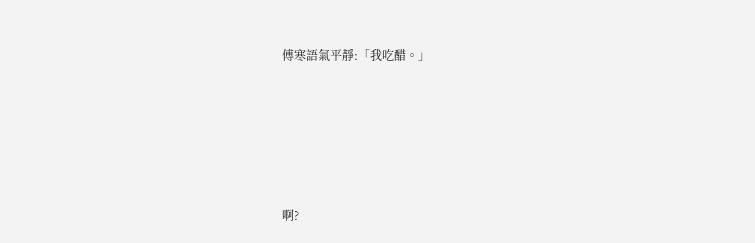傅寒語氣平靜:「我吃醋。」





啊?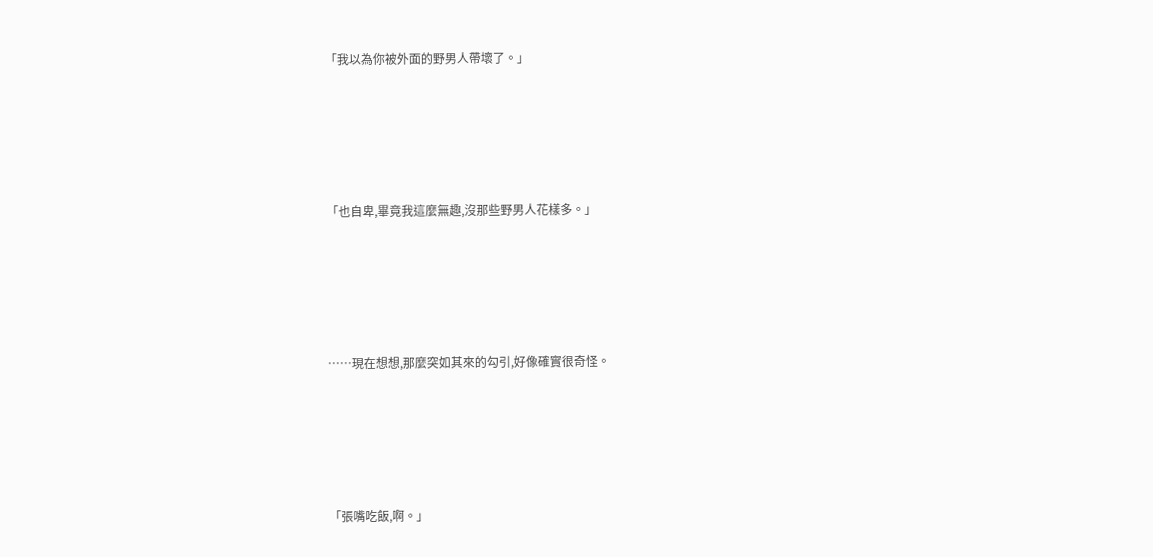「我以為你被外面的野男人帶壞了。」





「也自卑,畢竟我這麼無趣,沒那些野男人花樣多。」





……現在想想,那麼突如其來的勾引,好像確實很奇怪。





「張嘴吃飯,啊。」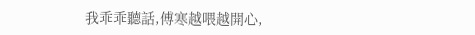我乖乖聽話,傅寒越喂越開心,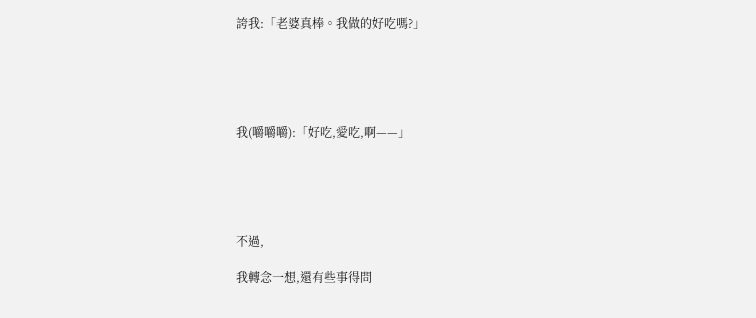誇我:「老婆真棒。我做的好吃嗎?」





我(嚼嚼嚼):「好吃,愛吃,啊——」





不過,

我轉念一想,還有些事得問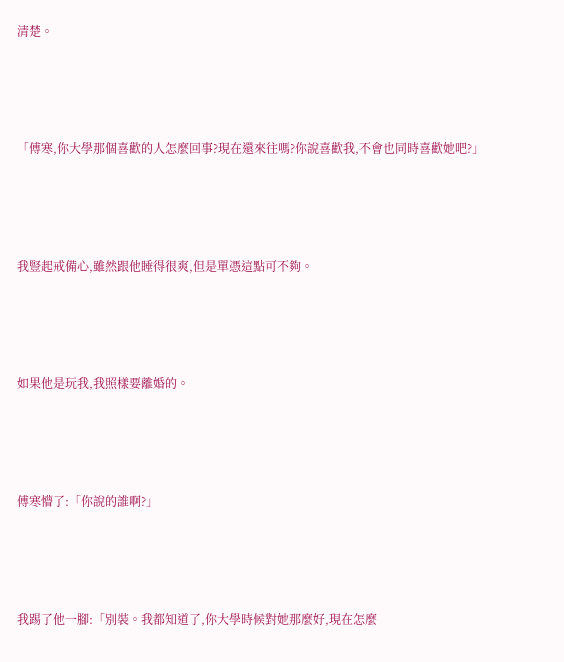清楚。





「傅寒,你大學那個喜歡的人怎麼回事?現在還來往嗎?你說喜歡我,不會也同時喜歡她吧?」





我豎起戒備心,雖然跟他睡得很爽,但是單憑這點可不夠。





如果他是玩我,我照樣要離婚的。





傅寒懵了:「你說的誰啊?」





我踢了他一腳:「別裝。我都知道了,你大學時候對她那麼好,現在怎麼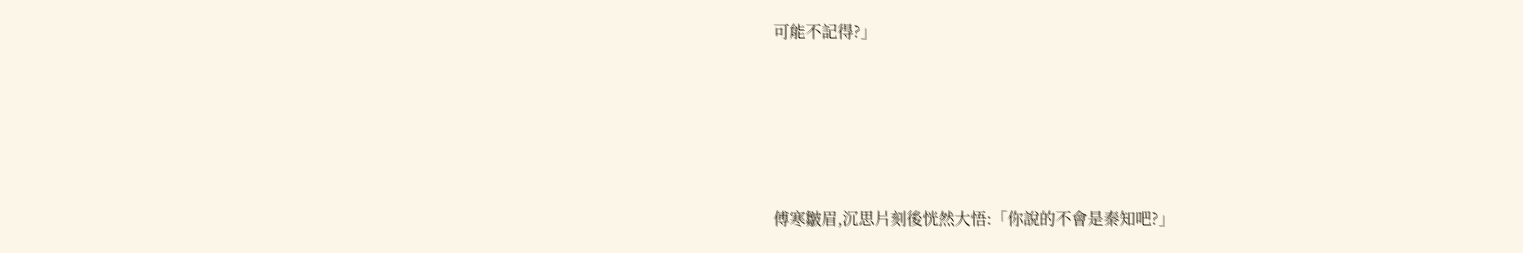可能不記得?」





傅寒皺眉,沉思片刻後恍然大悟:「你說的不會是秦知吧?」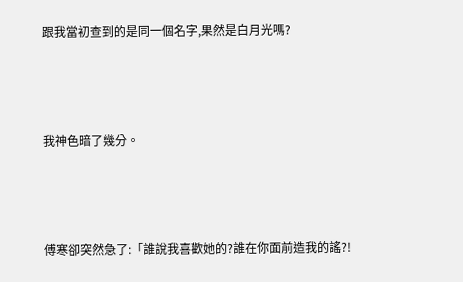跟我當初查到的是同一個名字,果然是白月光嗎?





我神色暗了幾分。





傅寒卻突然急了:「誰說我喜歡她的?誰在你面前造我的謠?!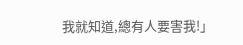我就知道,總有人要害我!」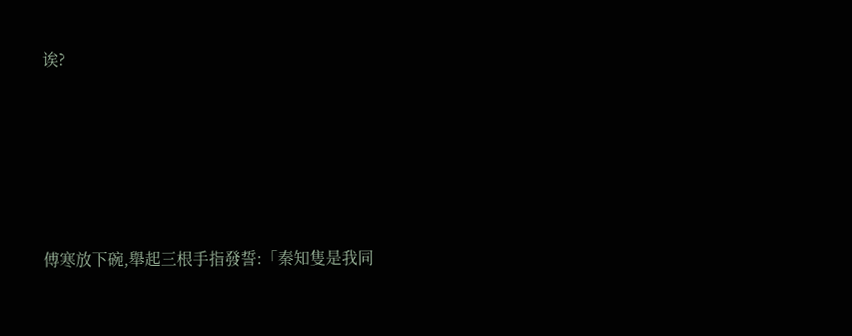诶?





傅寒放下碗,舉起三根手指發誓:「秦知隻是我同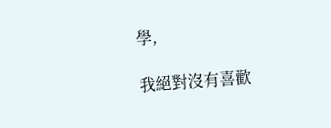學,

我絕對沒有喜歡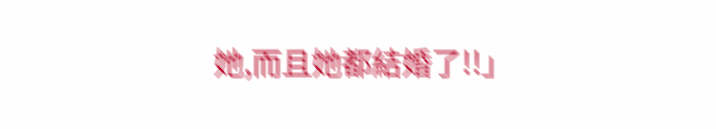她,而且她都結婚了!!」